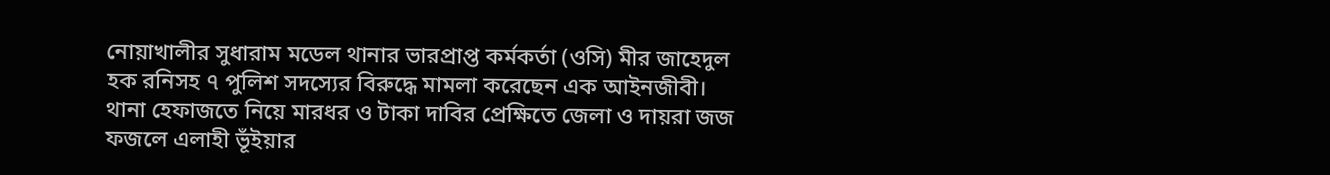নোয়াখালীর সুধারাম মডেল থানার ভারপ্রাপ্ত কর্মকর্তা (ওসি) মীর জাহেদুল হক রনিসহ ৭ পুলিশ সদস্যের বিরুদ্ধে মামলা করেছেন এক আইনজীবী। থানা হেফাজতে নিয়ে মারধর ও টাকা দাবির প্রেক্ষিতে জেলা ও দায়রা জজ ফজলে এলাহী ভূঁইয়ার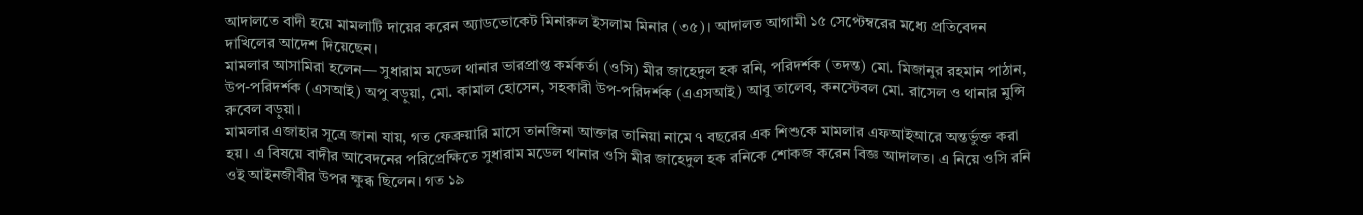আদালতে বাদী হয়ে মামলাটি দায়ের করেন অ্যাডভোকেট মিনারুল ইসলাম মিনার (৩৫)। আদালত আগামী ১৫ সেপ্টেম্বরের মধ্যে প্রতিবেদন দাখিলের আদেশ দিয়েছেন।
মামলার আসামিরা হলেন— সুধারাম মডেল থানার ভারপ্রাপ্ত কর্মকর্তা (ওসি) মীর জাহেদুল হক রনি, পরিদর্শক (তদন্ত) মো. মিজানুর রহমান পাঠান, উপ-পরিদর্শক (এসআই) অপু বড়ুয়া, মো. কামাল হোসেন, সহকারী উপ-পরিদর্শক (এএসআই) আবু তালেব, কনস্টেবল মো. রাসেল ও থানার মুন্সি রুবেল বড়ুয়া।
মামলার এজাহার সূত্রে জানা যায়, গত ফেব্রুয়ারি মাসে তানজিনা আক্তার তানিয়া নামে ৭ বছরের এক শিশুকে মামলার এফআইআরে অন্তর্ভুক্ত করা হয়। এ বিষয়ে বাদীর আবেদনের পরিপ্রেক্ষিতে সুধারাম মডেল থানার ওসি মীর জাহেদুল হক রনিকে শোকজ করেন বিজ্ঞ আদালত। এ নিয়ে ওসি রনি ওই আইনজীবীর উপর ক্ষুব্ধ ছিলেন। গত ১৯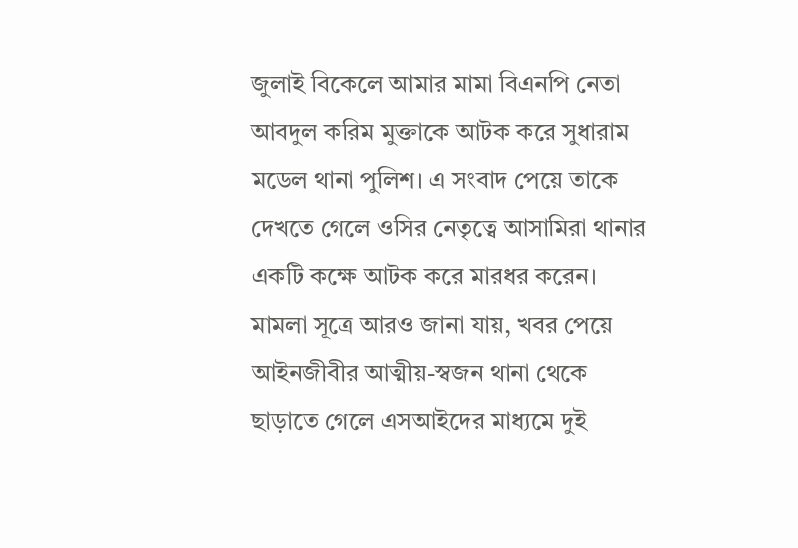জুলাই বিকেলে আমার মামা বিএনপি নেতা আবদুল করিম মুক্তাকে আটক করে সুধারাম মডেল থানা পুলিশ। এ সংবাদ পেয়ে তাকে দেখতে গেলে ওসির নেতৃত্বে আসামিরা থানার একটি কক্ষে আটক করে মারধর করেন।
মামলা সূত্রে আরও জানা যায়, খবর পেয়ে আইনজীবীর আত্মীয়-স্বজন থানা থেকে ছাড়াতে গেলে এসআইদের মাধ্যমে দুই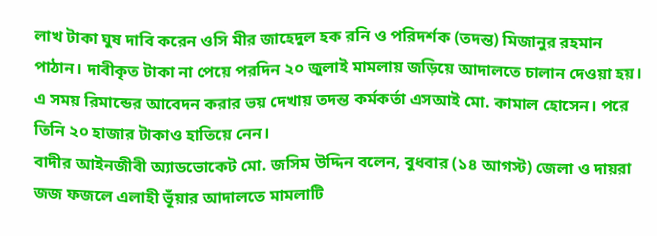লাখ টাকা ঘুষ দাবি করেন ওসি মীর জাহেদুল হক রনি ও পরিদর্শক (তদন্ত) মিজানুর রহমান পাঠান। দাবীকৃত টাকা না পেয়ে পরদিন ২০ জুলাই মামলায় জড়িয়ে আদালতে চালান দেওয়া হয়। এ সময় রিমান্ডের আবেদন করার ভয় দেখায় তদন্ত কর্মকর্তা এসআই মো. কামাল হোসেন। পরে তিনি ২০ হাজার টাকাও হাতিয়ে নেন।
বাদীর আইনজীবী অ্যাডভোকেট মো. জসিম উদ্দিন বলেন, বুধবার (১৪ আগস্ট) জেলা ও দায়রা জজ ফজলে এলাহী ভূঁয়ার আদালতে মামলাটি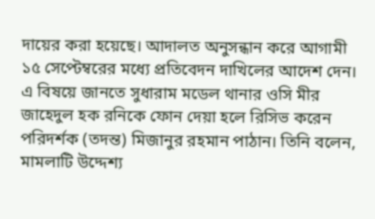দায়ের করা হয়েছে। আদালত অনুসন্ধান করে আগামী ১৫ সেপ্টেম্বরের মধ্যে প্রতিবেদন দাখিলের আদেশ দেন।
এ বিষয়ে জানতে সুধারাম মডেল থানার ওসি মীর জাহেদুল হক রনিকে ফোন দেয়া হলে রিসিভ করেন পরিদর্শক (তদন্ত) মিজানুর রহমান পাঠান। তিনি বলেন, মামলাটি উদ্দেশ্য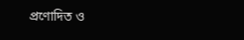প্রণোদিত ও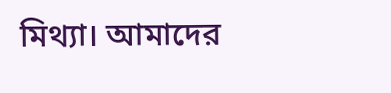মিথ্যা। আমাদের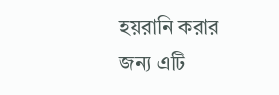হয়রানি করার জন্য এটি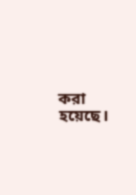করা হয়েছে।